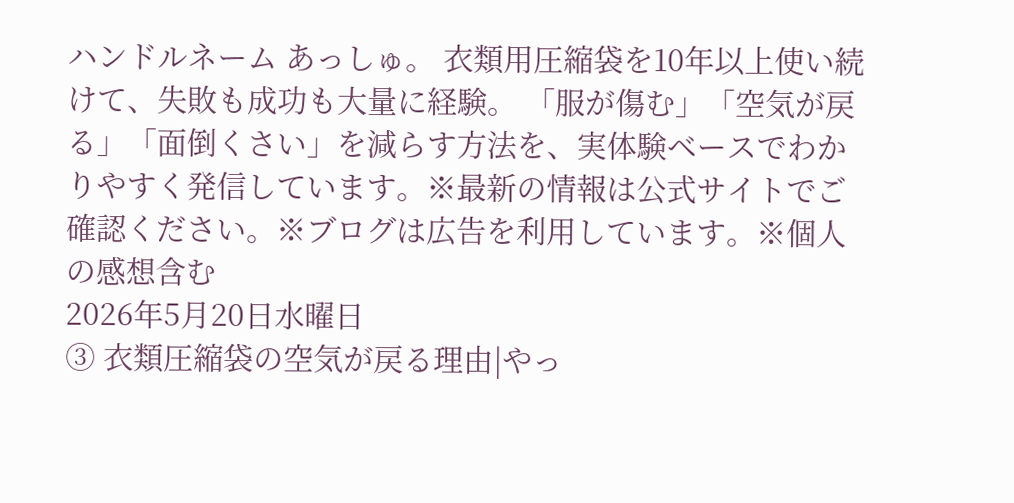ハンドルネーム あっしゅ。 衣類用圧縮袋を10年以上使い続けて、失敗も成功も大量に経験。 「服が傷む」「空気が戻る」「面倒くさい」を減らす方法を、実体験ベースでわかりやすく発信しています。※最新の情報は公式サイトでご確認ください。※ブログは広告を利用しています。※個人の感想含む
2026年5月20日水曜日
③ 衣類圧縮袋の空気が戻る理由|やっ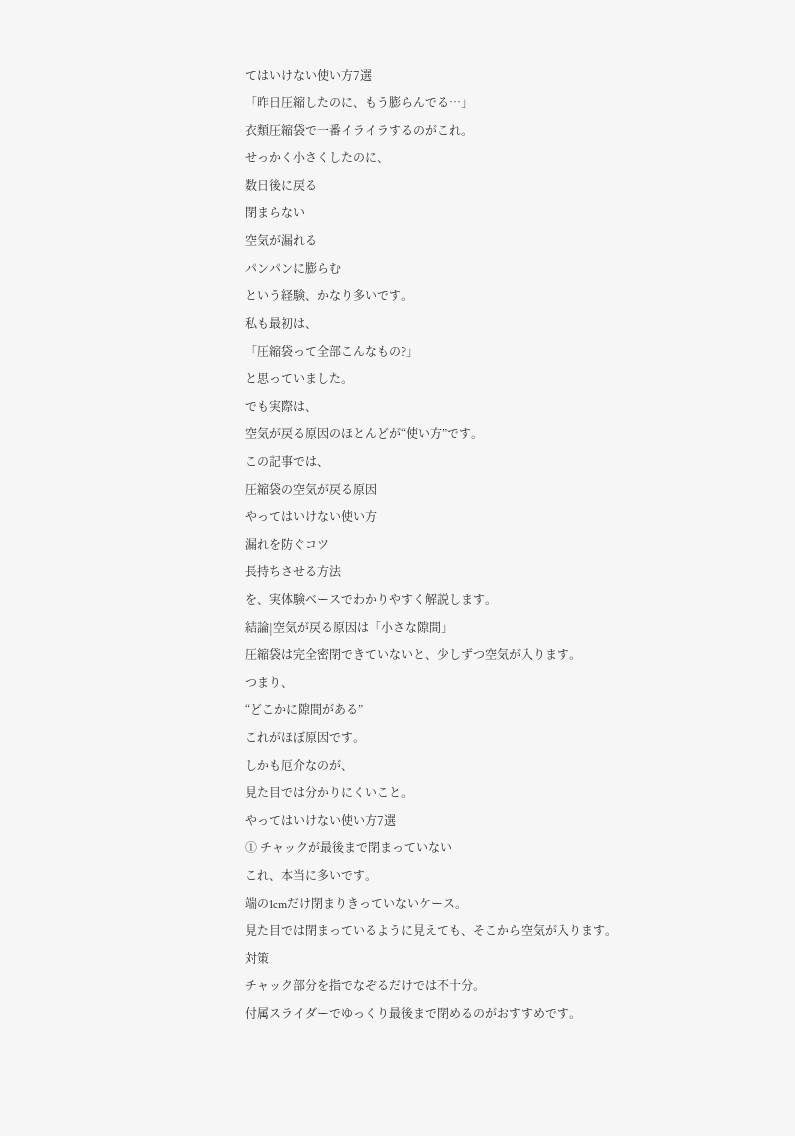てはいけない使い方7選
「昨日圧縮したのに、もう膨らんでる…」
衣類圧縮袋で一番イライラするのがこれ。
せっかく小さくしたのに、
数日後に戻る
閉まらない
空気が漏れる
パンパンに膨らむ
という経験、かなり多いです。
私も最初は、
「圧縮袋って全部こんなもの?」
と思っていました。
でも実際は、
空気が戻る原因のほとんどが“使い方”です。
この記事では、
圧縮袋の空気が戻る原因
やってはいけない使い方
漏れを防ぐコツ
長持ちさせる方法
を、実体験ベースでわかりやすく解説します。
結論|空気が戻る原因は「小さな隙間」
圧縮袋は完全密閉できていないと、少しずつ空気が入ります。
つまり、
“どこかに隙間がある”
これがほぼ原因です。
しかも厄介なのが、
見た目では分かりにくいこと。
やってはいけない使い方7選
① チャックが最後まで閉まっていない
これ、本当に多いです。
端の1cmだけ閉まりきっていないケース。
見た目では閉まっているように見えても、そこから空気が入ります。
対策
チャック部分を指でなぞるだけでは不十分。
付属スライダーでゆっくり最後まで閉めるのがおすすめです。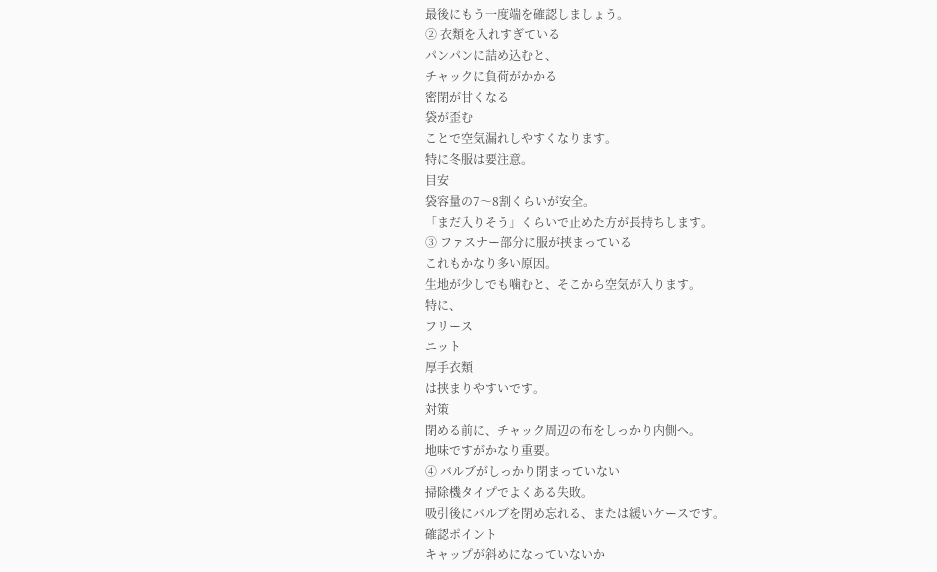最後にもう一度端を確認しましょう。
② 衣類を入れすぎている
パンパンに詰め込むと、
チャックに負荷がかかる
密閉が甘くなる
袋が歪む
ことで空気漏れしやすくなります。
特に冬服は要注意。
目安
袋容量の7〜8割くらいが安全。
「まだ入りそう」くらいで止めた方が長持ちします。
③ ファスナー部分に服が挟まっている
これもかなり多い原因。
生地が少しでも噛むと、そこから空気が入ります。
特に、
フリース
ニット
厚手衣類
は挟まりやすいです。
対策
閉める前に、チャック周辺の布をしっかり内側へ。
地味ですがかなり重要。
④ バルブがしっかり閉まっていない
掃除機タイプでよくある失敗。
吸引後にバルブを閉め忘れる、または緩いケースです。
確認ポイント
キャップが斜めになっていないか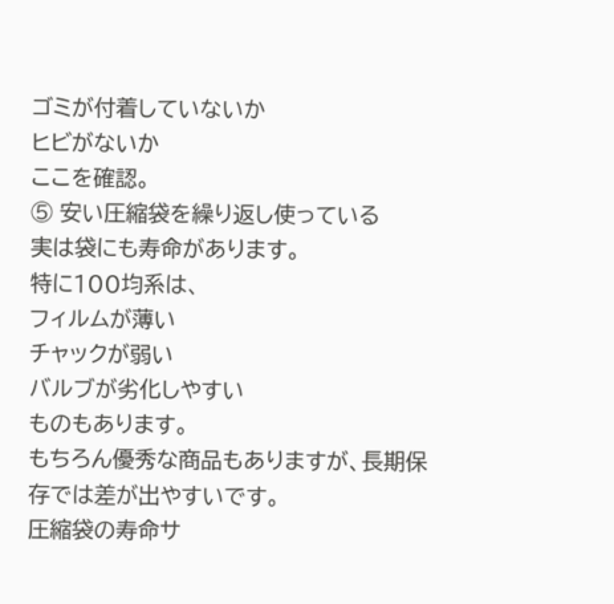ゴミが付着していないか
ヒビがないか
ここを確認。
⑤ 安い圧縮袋を繰り返し使っている
実は袋にも寿命があります。
特に100均系は、
フィルムが薄い
チャックが弱い
バルブが劣化しやすい
ものもあります。
もちろん優秀な商品もありますが、長期保存では差が出やすいです。
圧縮袋の寿命サ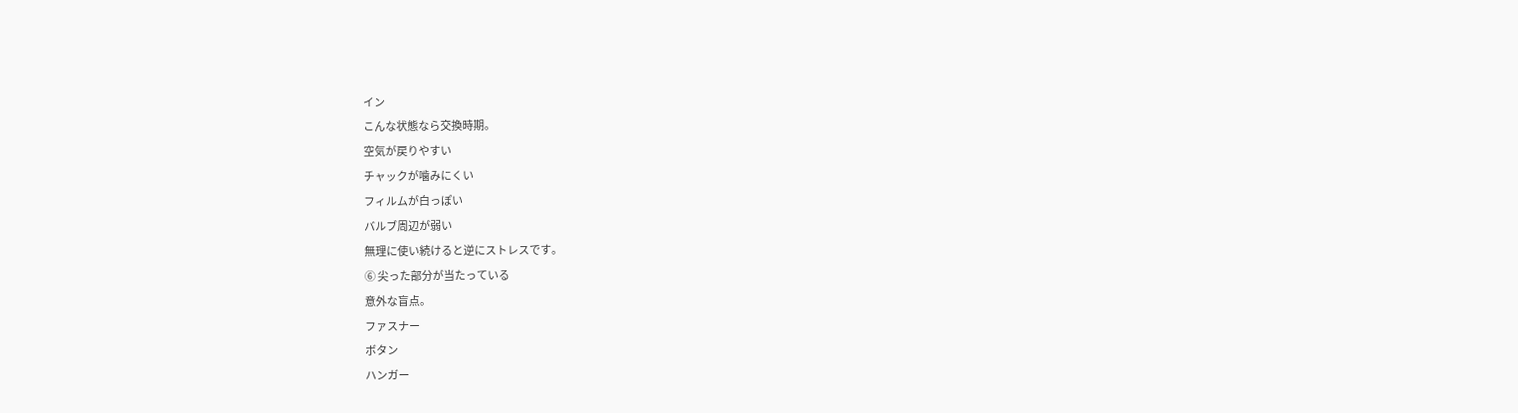イン
こんな状態なら交換時期。
空気が戻りやすい
チャックが噛みにくい
フィルムが白っぽい
バルブ周辺が弱い
無理に使い続けると逆にストレスです。
⑥ 尖った部分が当たっている
意外な盲点。
ファスナー
ボタン
ハンガー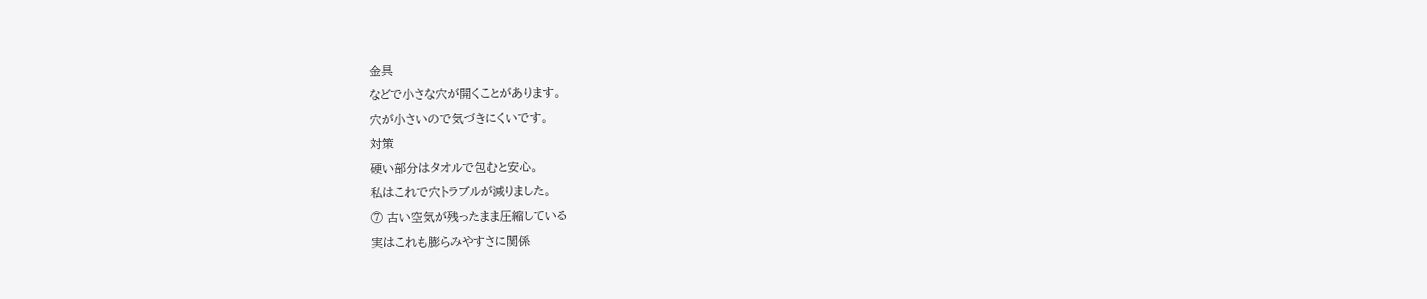金具
などで小さな穴が開くことがあります。
穴が小さいので気づきにくいです。
対策
硬い部分はタオルで包むと安心。
私はこれで穴トラブルが減りました。
⑦ 古い空気が残ったまま圧縮している
実はこれも膨らみやすさに関係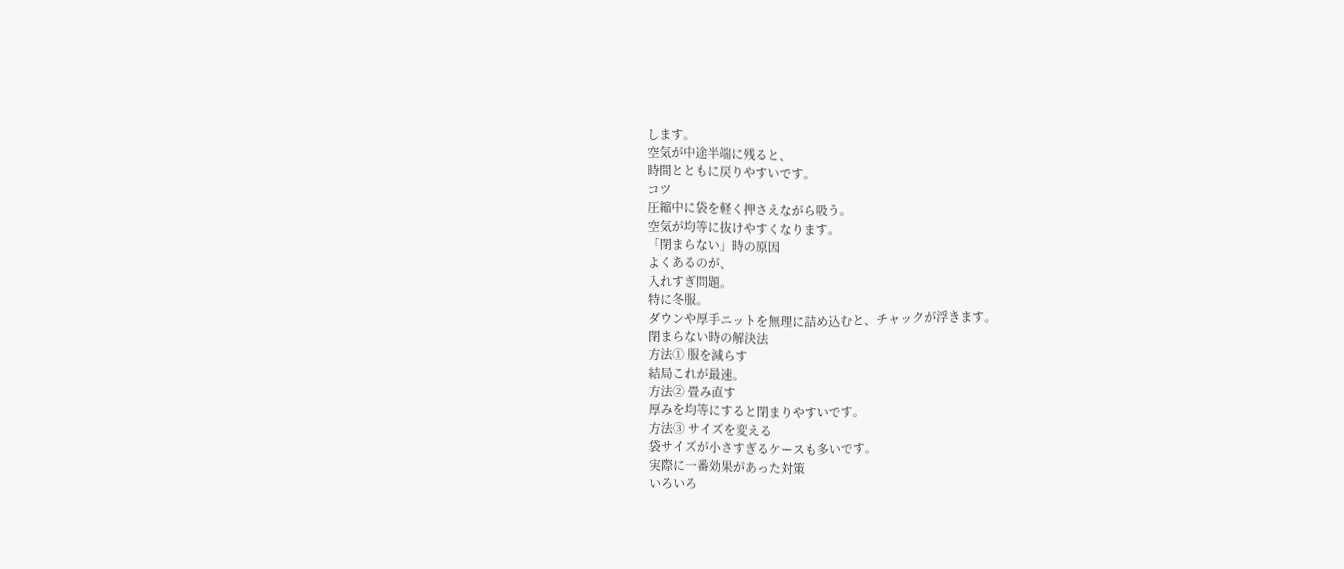します。
空気が中途半端に残ると、
時間とともに戻りやすいです。
コツ
圧縮中に袋を軽く押さえながら吸う。
空気が均等に抜けやすくなります。
「閉まらない」時の原因
よくあるのが、
入れすぎ問題。
特に冬服。
ダウンや厚手ニットを無理に詰め込むと、チャックが浮きます。
閉まらない時の解決法
方法① 服を減らす
結局これが最速。
方法② 畳み直す
厚みを均等にすると閉まりやすいです。
方法③ サイズを変える
袋サイズが小さすぎるケースも多いです。
実際に一番効果があった対策
いろいろ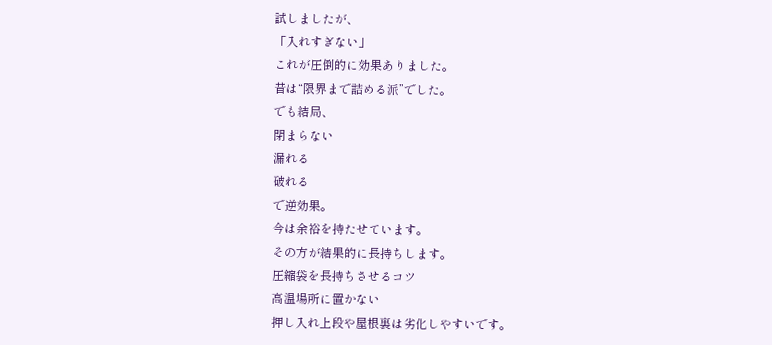試しましたが、
「入れすぎない」
これが圧倒的に効果ありました。
昔は“限界まで詰める派”でした。
でも結局、
閉まらない
漏れる
破れる
で逆効果。
今は余裕を持たせています。
その方が結果的に長持ちします。
圧縮袋を長持ちさせるコツ
高温場所に置かない
押し入れ上段や屋根裏は劣化しやすいです。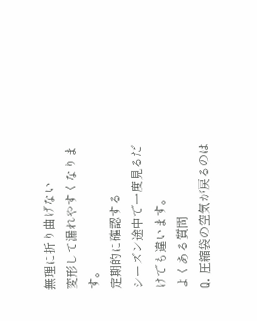無理に折り曲げない
変形して漏れやすくなります。
定期的に確認する
シーズン途中で一度見るだけでも違います。
よくある質問
Q. 圧縮袋の空気が戻るのは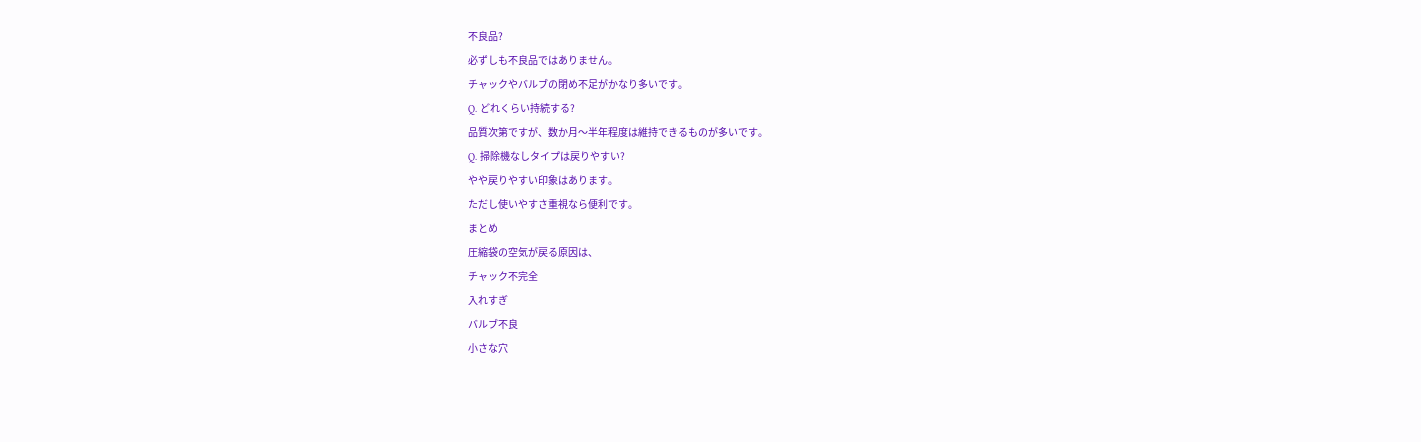不良品?
必ずしも不良品ではありません。
チャックやバルブの閉め不足がかなり多いです。
Q. どれくらい持続する?
品質次第ですが、数か月〜半年程度は維持できるものが多いです。
Q. 掃除機なしタイプは戻りやすい?
やや戻りやすい印象はあります。
ただし使いやすさ重視なら便利です。
まとめ
圧縮袋の空気が戻る原因は、
チャック不完全
入れすぎ
バルブ不良
小さな穴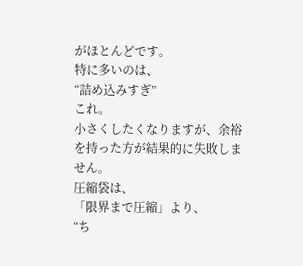がほとんどです。
特に多いのは、
“詰め込みすぎ”
これ。
小さくしたくなりますが、余裕を持った方が結果的に失敗しません。
圧縮袋は、
「限界まで圧縮」より、
“ち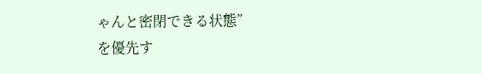ゃんと密閉できる状態”
を優先す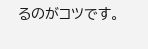るのがコツです。